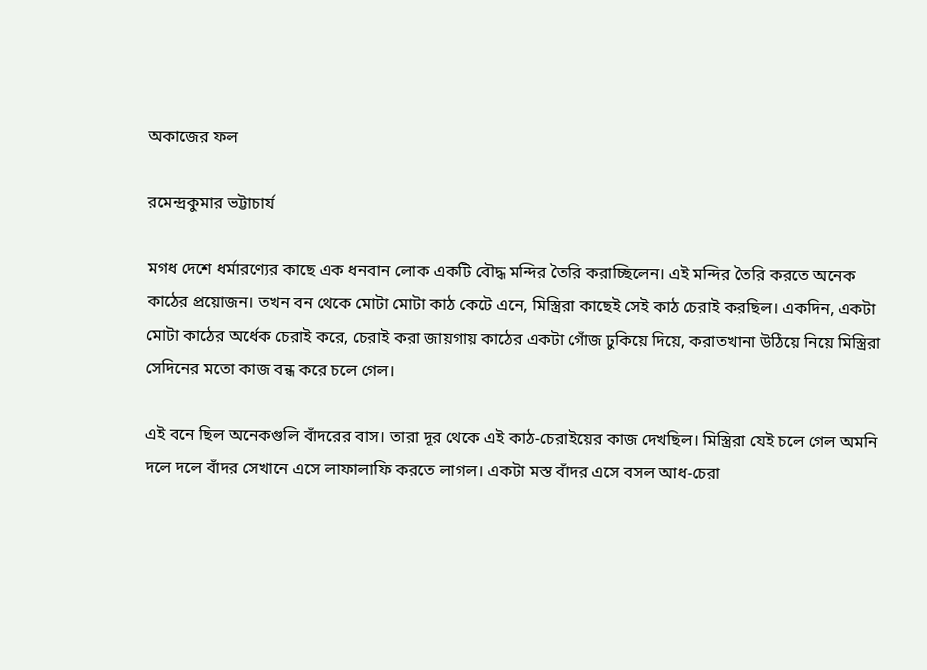অকাজের ফল

রমেন্দ্রকুমার ভট্টাচার্য

মগধ দেশে ধর্মারণ্যের কাছে এক ধনবান লোক একটি বৌদ্ধ মন্দির তৈরি করাচ্ছিলেন। এই মন্দির তৈরি করতে অনেক কাঠের প্রয়োজন। তখন বন থেকে মোটা মোটা কাঠ কেটে এনে, মিস্ত্রিরা কাছেই সেই কাঠ চেরাই করছিল। একদিন, একটা মোটা কাঠের অর্ধেক চেরাই করে, চেরাই করা জায়গায় কাঠের একটা গোঁজ ঢুকিয়ে দিয়ে, করাতখানা উঠিয়ে নিয়ে মিস্ত্রিরা সেদিনের মতো কাজ বন্ধ করে চলে গেল।

এই বনে ছিল অনেকগুলি বাঁদরের বাস। তারা দূর থেকে এই কাঠ-চেরাইয়ের কাজ দেখছিল। মিস্ত্রিরা যেই চলে গেল অমনি দলে দলে বাঁদর সেখানে এসে লাফালাফি করতে লাগল। একটা মস্ত বাঁদর এসে বসল আধ-চেরা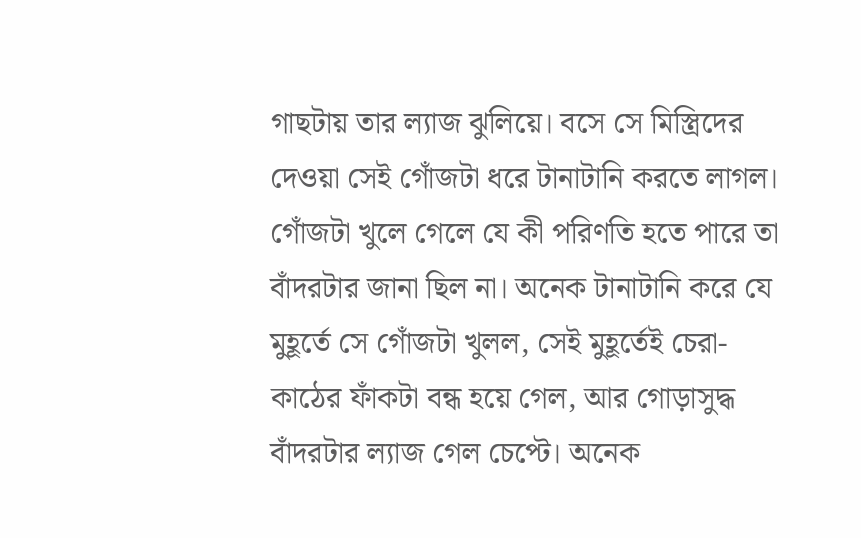গাছটায় তার ল্যাজ ঝুলিয়ে। বসে সে মিস্ত্রিদের দেওয়া সেই গোঁজটা ধরে টানাটানি করতে লাগল। গোঁজটা খুলে গেলে যে কী পরিণতি হতে পারে তা বাঁদরটার জানা ছিল না। অনেক টানাটানি করে যে মুহূর্তে সে গোঁজটা খুলল, সেই মুহূর্তেই চেরা-কাঠের ফাঁকটা বন্ধ হয়ে গেল, আর গোড়াসুদ্ধ বাঁদরটার ল্যাজ গেল চেপ্টে। অনেক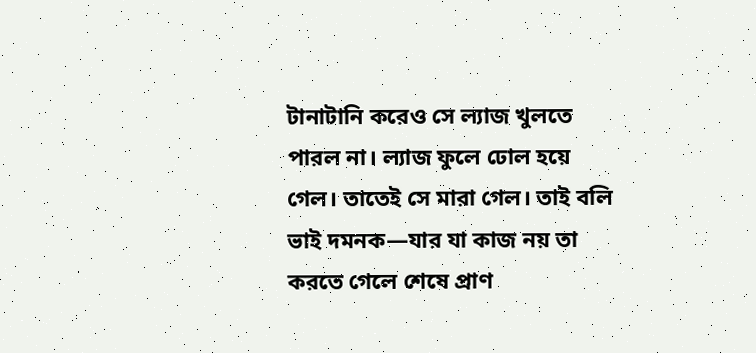টানাটানি করেও সে ল্যাজ খুলতে পারল না। ল্যাজ ফুলে ঢোল হয়ে গেল। তাতেই সে মারা গেল। তাই বলি ভাই দমনক—যার যা কাজ নয় তা করতে গেলে শেষে প্রাণ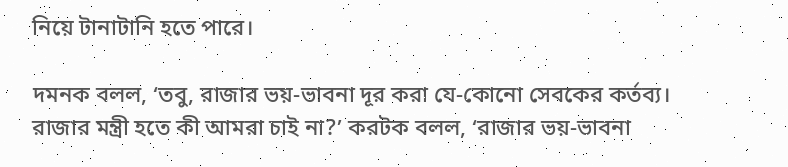নিয়ে টানাটানি হতে পারে।

দমনক বলল, ‘তবু, রাজার ভয়-ভাবনা দূর করা যে-কোনো সেবকের কর্তব্য। রাজার মন্ত্রী হতে কী আমরা চাই না?’ করটক বলল, ‘রাজার ভয়-ভাবনা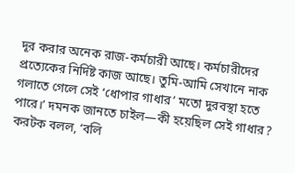দূর করার অনেক রাজ-কর্মচারী আছে। কর্মচারীদের প্রত্যেকের নির্দিষ্ট কাজ আছে। তুমি-আমি সেখানে নাক গলাতে গেলে সেই ‘ধোপার গাধার’ মতো দুরবস্থা হতে পারে।’ দমনক জানতে চাইল—কী হয়েছিল সেই গাধার? করটক বলল, ‘বলি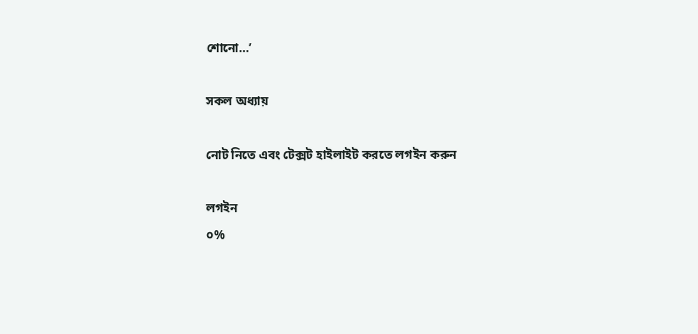শোনো…’

সকল অধ্যায়

নোট নিতে এবং টেক্সট হাইলাইট করতে লগইন করুন

লগইন
০%